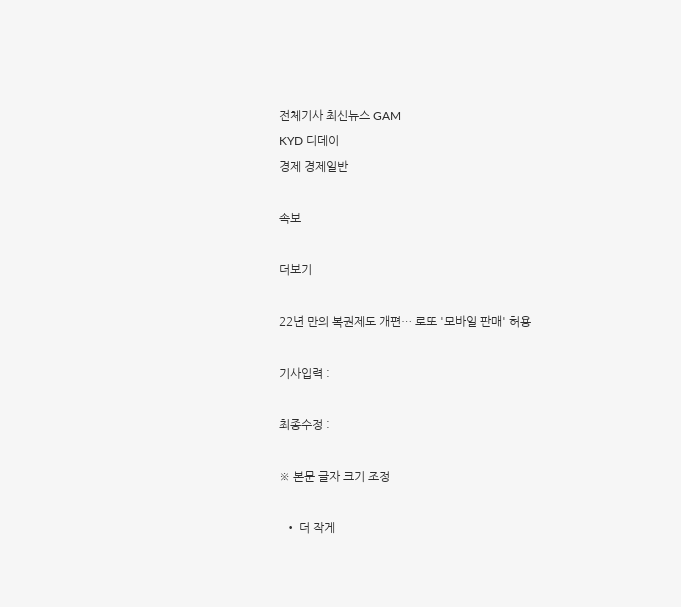전체기사 최신뉴스 GAM
KYD 디데이
경제 경제일반

속보

더보기

22년 만의 복권제도 개편… 로또 '모바일 판매' 허용

기사입력 :

최종수정 :

※ 본문 글자 크기 조정

  • 더 작게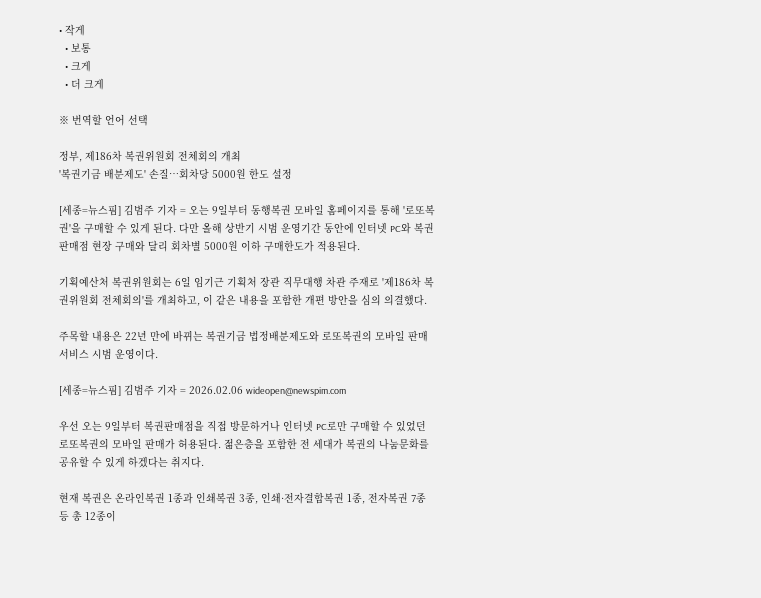• 작게
  • 보통
  • 크게
  • 더 크게

※ 번역할 언어 선택

정부, 제186차 복권위원회 전체회의 개최
'복권기금 배분제도' 손질…회차당 5000원 한도 설정

[세종=뉴스핌] 김범주 기자 = 오는 9일부터 동행복권 모바일 홈페이지를 통해 '로또복권'을 구매할 수 있게 된다. 다만 올해 상반기 시범 운영기간 동안에 인터넷 PC와 복권 판매점 현장 구매와 달리 회차별 5000원 이하 구매한도가 적용된다.

기획예산처 복권위원회는 6일 임기근 기획처 장관 직무대행 차관 주재로 '제186차 복권위원회 전체회의'를 개최하고, 이 같은 내용을 포함한 개편 방안을 심의 의결했다.

주목할 내용은 22년 만에 바뀌는 복권기금 법정배분제도와 로또복권의 모바일 판매서비스 시범 운영이다.

[세종=뉴스핌] 김범주 기자 = 2026.02.06 wideopen@newspim.com

우선 오는 9일부터 복권판매점을 직접 방문하거나 인터넷 PC로만 구매할 수 있었던 로또복권의 모바일 판매가 허용된다. 젊은층을 포함한 전 세대가 복권의 나눔문화를 공유할 수 있게 하겠다는 취지다.

현재 복권은 온라인복권 1종과 인쇄복권 3종, 인쇄·전자결합복권 1종, 전자복권 7종 등 총 12종이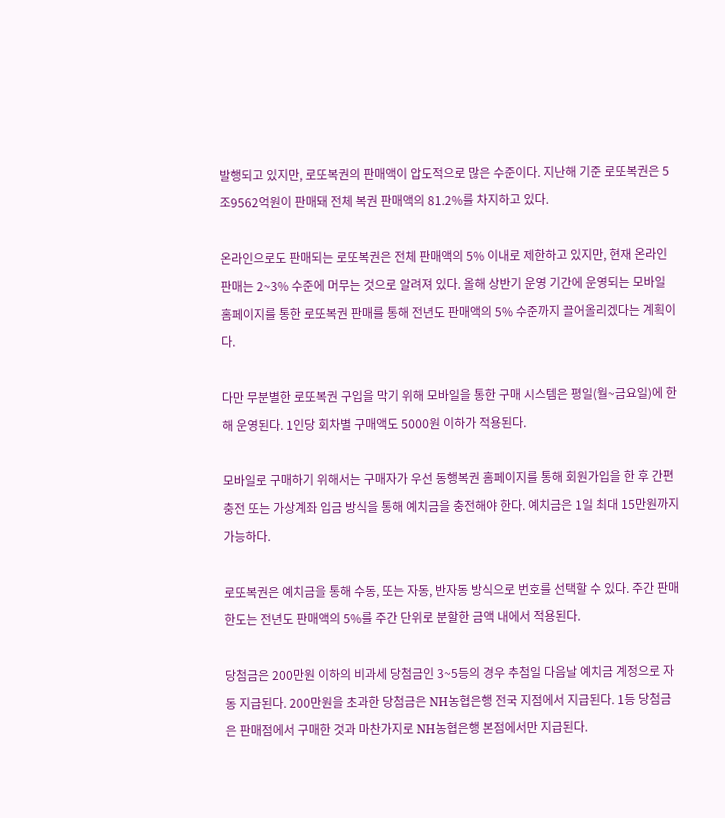발행되고 있지만, 로또복권의 판매액이 압도적으로 많은 수준이다. 지난해 기준 로또복권은 5조9562억원이 판매돼 전체 복권 판매액의 81.2%를 차지하고 있다.

온라인으로도 판매되는 로또복권은 전체 판매액의 5% 이내로 제한하고 있지만, 현재 온라인 판매는 2~3% 수준에 머무는 것으로 알려져 있다. 올해 상반기 운영 기간에 운영되는 모바일 홈페이지를 통한 로또복권 판매를 통해 전년도 판매액의 5% 수준까지 끌어올리겠다는 계획이다.

다만 무분별한 로또복권 구입을 막기 위해 모바일을 통한 구매 시스템은 평일(월~금요일)에 한해 운영된다. 1인당 회차별 구매액도 5000원 이하가 적용된다.

모바일로 구매하기 위해서는 구매자가 우선 동행복권 홈페이지를 통해 회원가입을 한 후 간편충전 또는 가상계좌 입금 방식을 통해 예치금을 충전해야 한다. 예치금은 1일 최대 15만원까지 가능하다.

로또복권은 예치금을 통해 수동, 또는 자동, 반자동 방식으로 번호를 선택할 수 있다. 주간 판매한도는 전년도 판매액의 5%를 주간 단위로 분할한 금액 내에서 적용된다.

당첨금은 200만원 이하의 비과세 당첨금인 3~5등의 경우 추첨일 다음날 예치금 계정으로 자동 지급된다. 200만원을 초과한 당첨금은 NH농협은행 전국 지점에서 지급된다. 1등 당첨금은 판매점에서 구매한 것과 마찬가지로 NH농협은행 본점에서만 지급된다.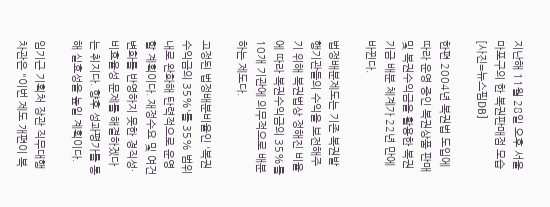지난해 11월 28일 오후 서울 마포구의 한 복권판매점 모습[사진=뉴스핌DB]

한편 2004년 복권법 도입에 따라 운영 중인 복권상품 판매 및 복권수익금을 활용한 복권기금 배분 체계가 22년 만에 바뀐다.

법정배분제도는 기존 복권발행기관들의 수익을 보전해주기 위해 복권법상 정해진 비율에 따라 복권수익금의 35%를 10개 기관에 의무적으로 배분하는 제도다.

고정된 법정배분비율인 '복권수익금의 35%'를 35% 범위 내로 완화해 탄력적으로 운영할 계획이다. 재정수요 및 여건변화를 반영하지 못한 경직성·비효율성 문제를 해결하겠다는 취지다. 향후 성과평가를 통해 실효성을 높일 계획이다.

임기근 기획처 장관 직무대행 차관은 "이번 제도 개편이 복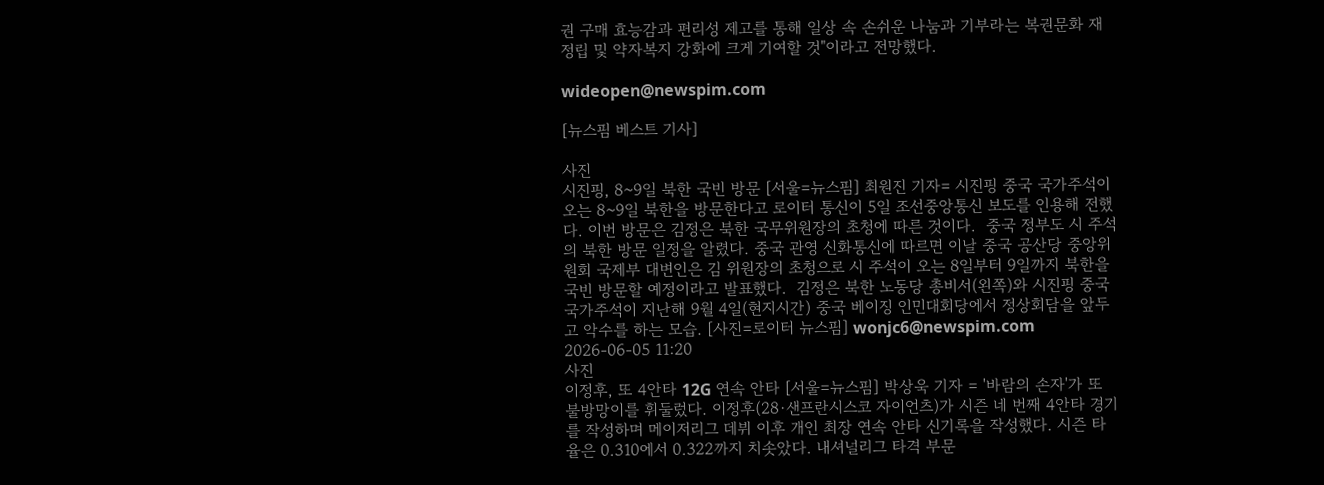권 구매 효능감과 편리성 제고를 통해 일상 속 손쉬운 나눔과 기부라는 복권문화 재정립 및 약자복지 강화에 크게 기여할 것"이라고 전망했다.

wideopen@newspim.com

[뉴스핌 베스트 기사]

사진
시진핑, 8~9일 북한 국빈 방문 [서울=뉴스핌] 최원진 기자= 시진핑 중국 국가주석이 오는 8~9일 북한을 방문한다고 로이터 통신이 5일 조선중앙통신 보도를 인용해 전했다. 이번 방문은 김정은 북한 국무위원장의 초청에 따른 것이다.  중국 정부도 시 주석의 북한 방문 일정을 알렸다. 중국 관영 신화통신에 따르면 이날 중국 공산당 중앙위원회 국제부 대변인은 김 위원장의 초청으로 시 주석이 오는 8일부터 9일까지 북한을 국빈 방문할 예정이라고 발표했다.  김정은 북한 노동당 총비서(왼쪽)와 시진핑 중국 국가주석이 지난해 9월 4일(현지시간) 중국 베이징 인민대회당에서 정상회담을 앞두고 악수를 하는 모습. [사진=로이터 뉴스핌] wonjc6@newspim.com   2026-06-05 11:20
사진
이정후, 또 4안타 12G 연속 안타 [서울=뉴스핌] 박상욱 기자 = '바람의 손자'가 또 불방망이를 휘둘렀다. 이정후(28·샌프란시스코 자이언츠)가 시즌 네 번째 4안타 경기를 작성하며 메이저리그 데뷔 이후 개인 최장 연속 안타 신기록을 작성했다. 시즌 타율은 0.310에서 0.322까지 치솟았다. 내셔널리그 타격 부문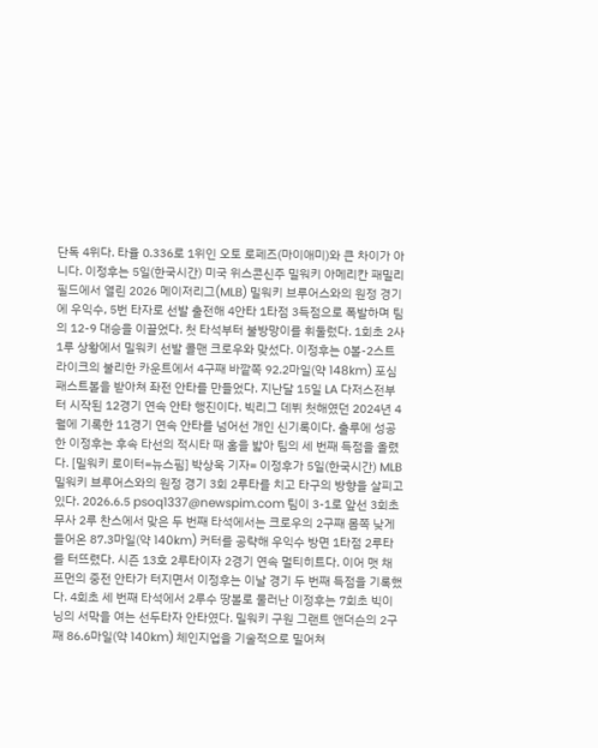단독 4위다. 타율 0.336로 1위인 오토 로페즈(마이애미)와 큰 차이가 아니다. 이정후는 5일(한국시간) 미국 위스콘신주 밀워키 아메리칸 패밀리 필드에서 열린 2026 메이저리그(MLB) 밀워키 브루어스와의 원정 경기에 우익수, 5번 타자로 선발 출전해 4안타 1타점 3득점으로 폭발하며 팀의 12-9 대승을 이끌었다. 첫 타석부터 불방망이를 휘둘렀다. 1회초 2사 1루 상황에서 밀워키 선발 콜맨 크로우와 맞섰다. 이정후는 0볼-2스트라이크의 불리한 카운트에서 4구째 바깥쪽 92.2마일(약 148km) 포심 패스트볼을 받아쳐 좌전 안타를 만들었다. 지난달 15일 LA 다저스전부터 시작된 12경기 연속 안타 행진이다. 빅리그 데뷔 첫해였던 2024년 4월에 기록한 11경기 연속 안타를 넘어선 개인 신기록이다. 출루에 성공한 이정후는 후속 타선의 적시타 때 홈을 밟아 팀의 세 번째 득점을 올렸다. [밀워키 로이터=뉴스핌] 박상욱 기자= 이정후가 5일(한국시간) MLB 밀워키 브루어스와의 원정 경기 3회 2루타를 치고 타구의 방향을 살피고 있다. 2026.6.5 psoq1337@newspim.com 팀이 3-1로 앞선 3회초 무사 2루 찬스에서 맞은 두 번째 타석에서는 크로우의 2구째 몸쪽 낮게 들어온 87.3마일(약 140km) 커터를 공략해 우익수 방면 1타점 2루타를 터뜨렸다. 시즌 13호 2루타이자 2경기 연속 멀티히트다. 이어 맷 채프먼의 중전 안타가 터지면서 이정후는 이날 경기 두 번째 득점을 기록했다. 4회초 세 번째 타석에서 2루수 땅볼로 물러난 이정후는 7회초 빅이닝의 서막을 여는 선두타자 안타였다. 밀워키 구원 그랜트 앤더슨의 2구째 86.6마일(약 140km) 체인지업을 기술적으로 밀어쳐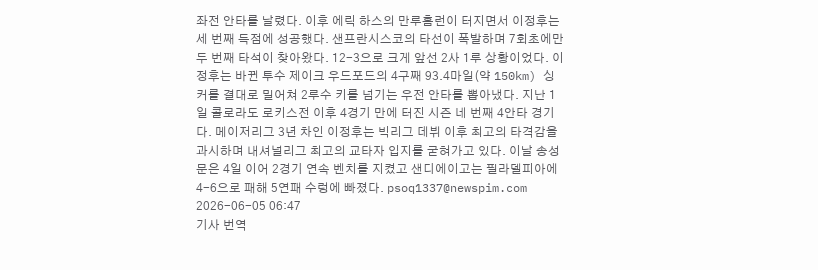좌전 안타를 날렸다. 이후 에릭 하스의 만루홈런이 터지면서 이정후는 세 번째 득점에 성공했다. 샌프란시스코의 타선이 폭발하며 7회초에만 두 번째 타석이 찾아왔다. 12-3으로 크게 앞선 2사 1루 상황이었다. 이정후는 바뀐 투수 제이크 우드포드의 4구째 93.4마일(약 150km) 싱커를 결대로 밀어쳐 2루수 키를 넘기는 우전 안타를 뽑아냈다. 지난 1일 콜로라도 로키스전 이후 4경기 만에 터진 시즌 네 번째 4안타 경기다. 메이저리그 3년 차인 이정후는 빅리그 데뷔 이후 최고의 타격감을 과시하며 내셔널리그 최고의 교타자 입지를 굳혀가고 있다. 이날 송성문은 4일 이어 2경기 연속 벤치를 지켰고 샌디에이고는 필라델피아에 4-6으로 패해 5연패 수렁에 빠졌다. psoq1337@newspim.com 2026-06-05 06:47
기사 번역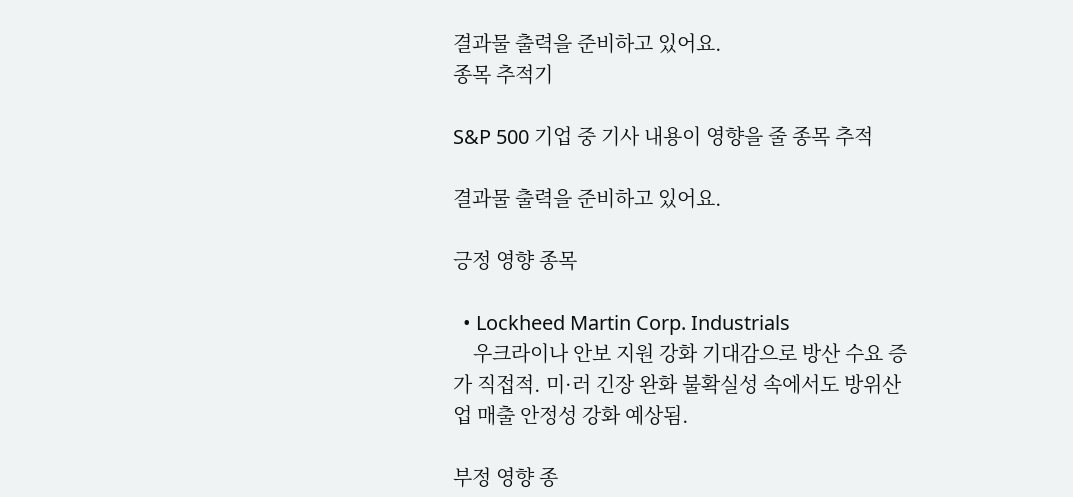결과물 출력을 준비하고 있어요.
종목 추적기

S&P 500 기업 중 기사 내용이 영향을 줄 종목 추적

결과물 출력을 준비하고 있어요.

긍정 영향 종목

  • Lockheed Martin Corp. Industrials
    우크라이나 안보 지원 강화 기대감으로 방산 수요 증가 직접적. 미·러 긴장 완화 불확실성 속에서도 방위산업 매출 안정성 강화 예상됨.

부정 영향 종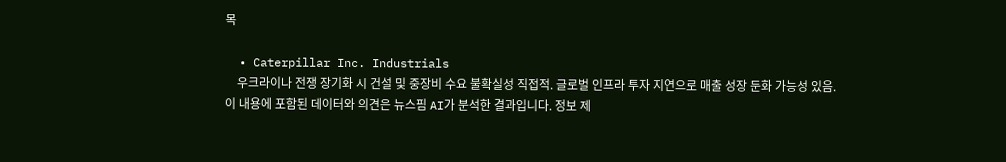목

  • Caterpillar Inc. Industrials
    우크라이나 전쟁 장기화 시 건설 및 중장비 수요 불확실성 직접적. 글로벌 인프라 투자 지연으로 매출 성장 둔화 가능성 있음.
이 내용에 포함된 데이터와 의견은 뉴스핌 AI가 분석한 결과입니다. 정보 제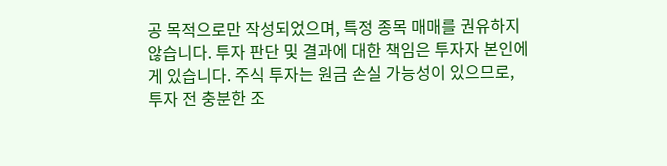공 목적으로만 작성되었으며, 특정 종목 매매를 권유하지 않습니다. 투자 판단 및 결과에 대한 책임은 투자자 본인에게 있습니다. 주식 투자는 원금 손실 가능성이 있으므로, 투자 전 충분한 조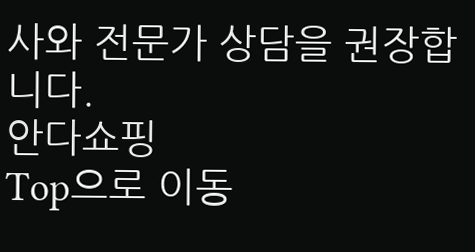사와 전문가 상담을 권장합니다.
안다쇼핑
Top으로 이동